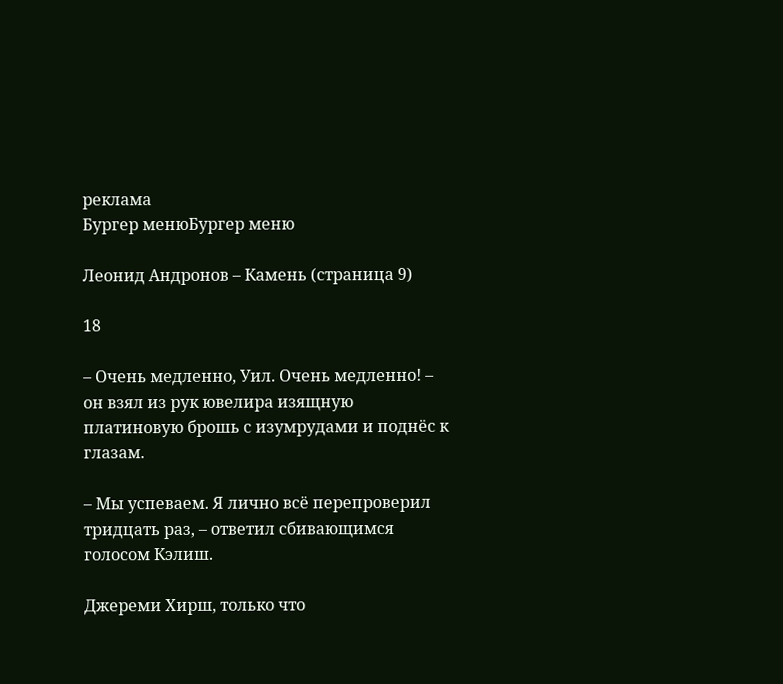реклама
Бургер менюБургер меню

Леонид Андронов – Камень (страница 9)

18

– Очень медленно, Уил. Очень медленно! – он взял из рук ювелира изящную платиновую брошь с изумрудами и поднёс к глазам.

– Мы успеваем. Я лично всё перепроверил тридцать раз, – ответил сбивающимся голосом Кэлиш.

Джереми Хирш, только что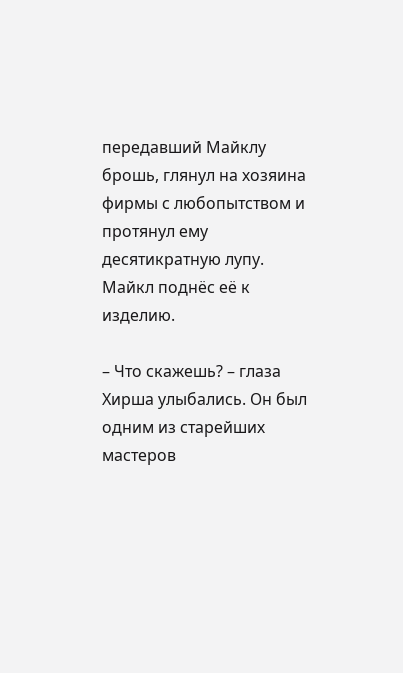передавший Майклу брошь, глянул на хозяина фирмы с любопытством и протянул ему десятикратную лупу. Майкл поднёс её к изделию.

– Что скажешь? – глаза Хирша улыбались. Он был одним из старейших мастеров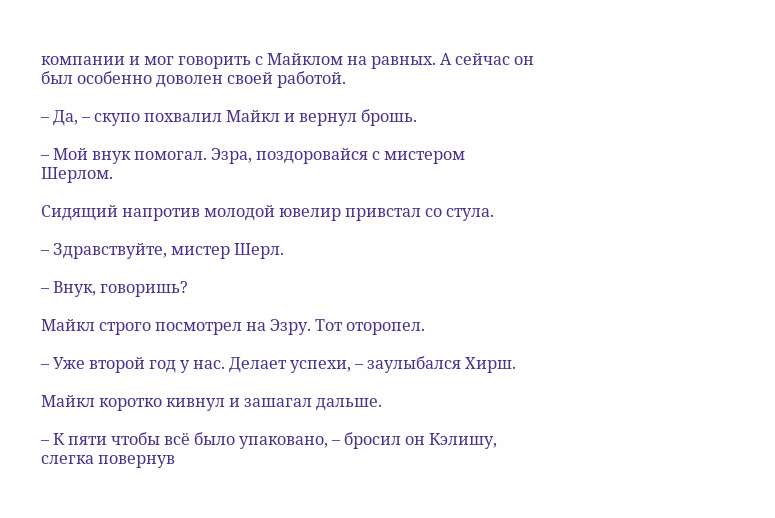компании и мог говорить с Майклом на равных. А сейчас он был особенно доволен своей работой.

– Да, – скупо похвалил Майкл и вернул брошь.

– Мой внук помогал. Эзра, поздоровайся с мистером Шерлом.

Сидящий напротив молодой ювелир привстал со стула.

– Здравствуйте, мистер Шерл.

– Внук, говоришь?

Майкл строго посмотрел на Эзру. Тот оторопел.

– Уже второй год у нас. Делает успехи, – заулыбался Хирш.

Майкл коротко кивнул и зашагал дальше.

– К пяти чтобы всё было упаковано, – бросил он Кэлишу, слегка повернув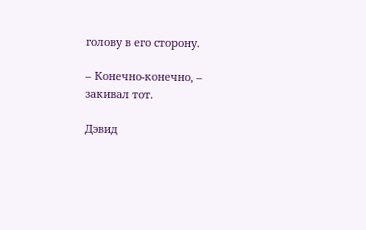голову в его сторону.

– Конечно-конечно, – закивал тот.

Дэвид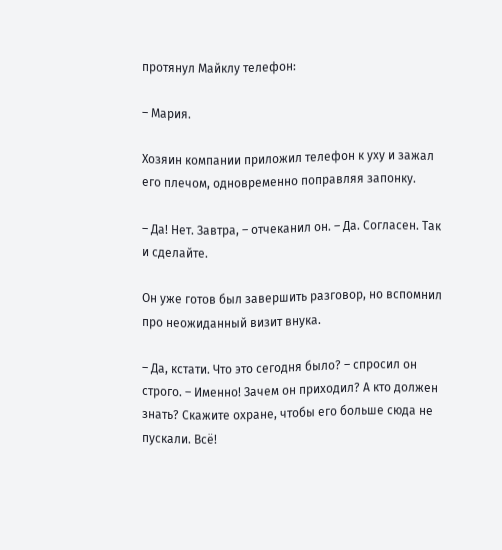протянул Майклу телефон:

– Мария.

Хозяин компании приложил телефон к уху и зажал его плечом, одновременно поправляя запонку.

– Да! Нет. Завтра, – отчеканил он. – Да. Согласен. Так и сделайте.

Он уже готов был завершить разговор, но вспомнил про неожиданный визит внука.

– Да, кстати. Что это сегодня было? – спросил он строго. – Именно! Зачем он приходил? А кто должен знать? Скажите охране, чтобы его больше сюда не пускали. Всё!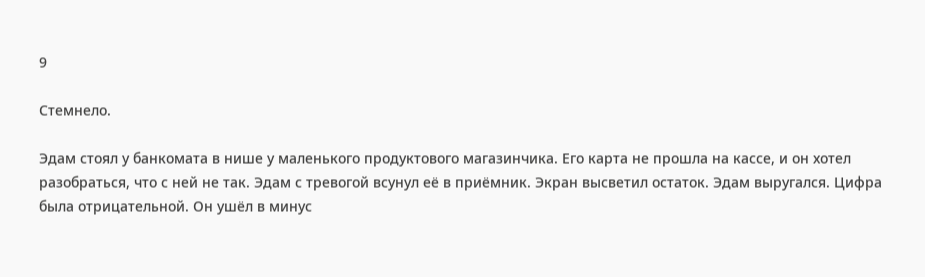9

Стемнело.

Эдам стоял у банкомата в нише у маленького продуктового магазинчика. Его карта не прошла на кассе, и он хотел разобраться, что с ней не так. Эдам с тревогой всунул её в приёмник. Экран высветил остаток. Эдам выругался. Цифра была отрицательной. Он ушёл в минус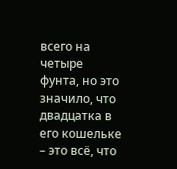всего на четыре фунта, но это значило, что двадцатка в его кошельке – это всё, что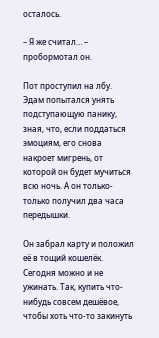осталось.

– Я же считал… – пробормотал он.

Пот проступил на лбу. Эдам попытался унять подступающую панику, зная, что, если поддаться эмоциям, его снова накроет мигрень, от которой он будет мучиться всю ночь. А он только-только получил два часа передышки.

Он забрал карту и положил её в тощий кошелёк. Сегодня можно и не ужинать. Так, купить что-нибудь совсем дешёвое, чтобы хоть что-то закинуть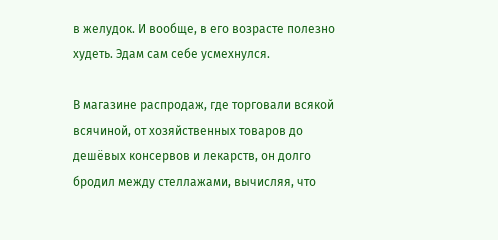в желудок. И вообще, в его возрасте полезно худеть. Эдам сам себе усмехнулся.

В магазине распродаж, где торговали всякой всячиной, от хозяйственных товаров до дешёвых консервов и лекарств, он долго бродил между стеллажами, вычисляя, что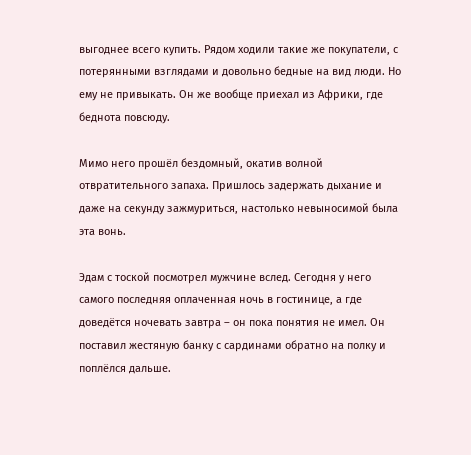выгоднее всего купить. Рядом ходили такие же покупатели, с потерянными взглядами и довольно бедные на вид люди. Но ему не привыкать. Он же вообще приехал из Африки, где беднота повсюду.

Мимо него прошёл бездомный, окатив волной отвратительного запаха. Пришлось задержать дыхание и даже на секунду зажмуриться, настолько невыносимой была эта вонь.

Эдам с тоской посмотрел мужчине вслед. Сегодня у него самого последняя оплаченная ночь в гостинице, а где доведётся ночевать завтра – он пока понятия не имел. Он поставил жестяную банку с сардинами обратно на полку и поплёлся дальше.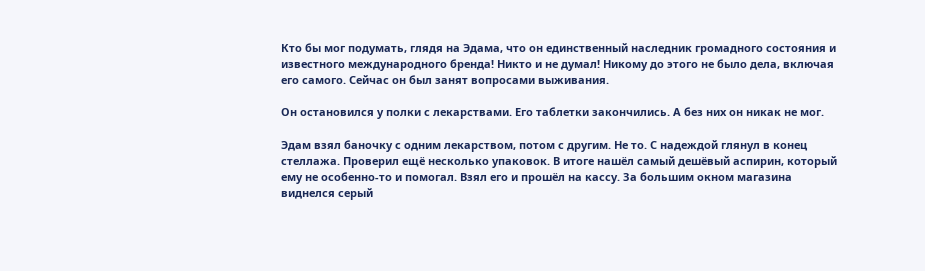Кто бы мог подумать, глядя на Эдама, что он единственный наследник громадного состояния и известного международного бренда! Никто и не думал! Никому до этого не было дела, включая его самого. Сейчас он был занят вопросами выживания.

Он остановился у полки с лекарствами. Его таблетки закончились. А без них он никак не мог.

Эдам взял баночку с одним лекарством, потом с другим. Не то. С надеждой глянул в конец стеллажа. Проверил ещё несколько упаковок. В итоге нашёл самый дешёвый аспирин, который ему не особенно-то и помогал. Взял его и прошёл на кассу. За большим окном магазина виднелся серый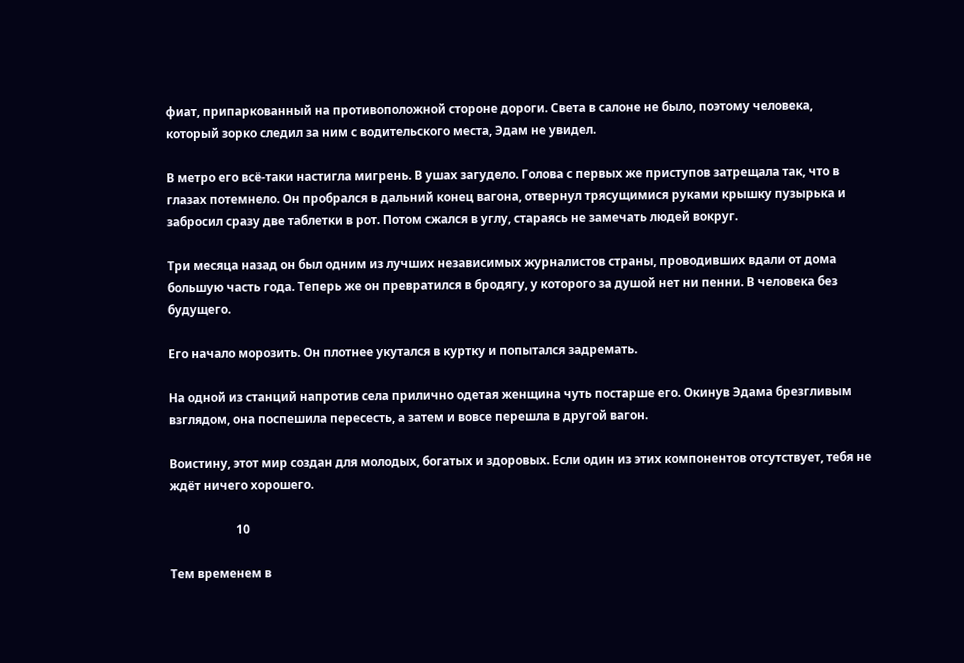фиат, припаркованный на противоположной стороне дороги. Света в салоне не было, поэтому человека, который зорко следил за ним с водительского места, Эдам не увидел.

В метро его всё-таки настигла мигрень. В ушах загудело. Голова с первых же приступов затрещала так, что в глазах потемнело. Он пробрался в дальний конец вагона, отвернул трясущимися руками крышку пузырька и забросил сразу две таблетки в рот. Потом сжался в углу, стараясь не замечать людей вокруг.

Три месяца назад он был одним из лучших независимых журналистов страны, проводивших вдали от дома большую часть года. Теперь же он превратился в бродягу, у которого за душой нет ни пенни. В человека без будущего.

Его начало морозить. Он плотнее укутался в куртку и попытался задремать.

На одной из станций напротив села прилично одетая женщина чуть постарше его. Окинув Эдама брезгливым взглядом, она поспешила пересесть, а затем и вовсе перешла в другой вагон.

Воистину, этот мир создан для молодых, богатых и здоровых. Если один из этих компонентов отсутствует, тебя не ждёт ничего хорошего.

                      10

Тем временем в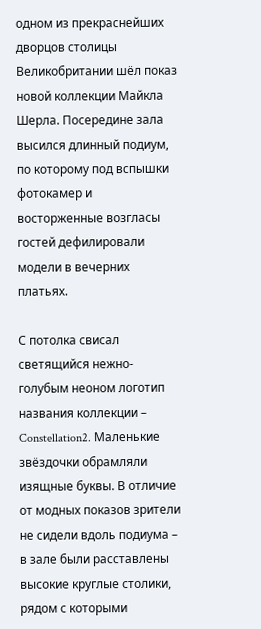одном из прекраснейших дворцов столицы Великобритании шёл показ новой коллекции Майкла Шерла. Посередине зала высился длинный подиум, по которому под вспышки фотокамер и восторженные возгласы гостей дефилировали модели в вечерних платьях.

С потолка свисал светящийся нежно-голубым неоном логотип названия коллекции – Constellation2. Маленькие звёздочки обрамляли изящные буквы. В отличие от модных показов зрители не сидели вдоль подиума – в зале были расставлены высокие круглые столики, рядом с которыми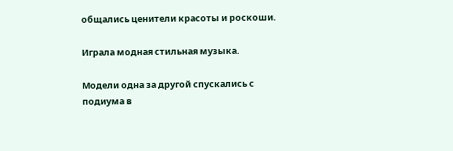общались ценители красоты и роскоши.

Играла модная стильная музыка.

Модели одна за другой спускались с подиума в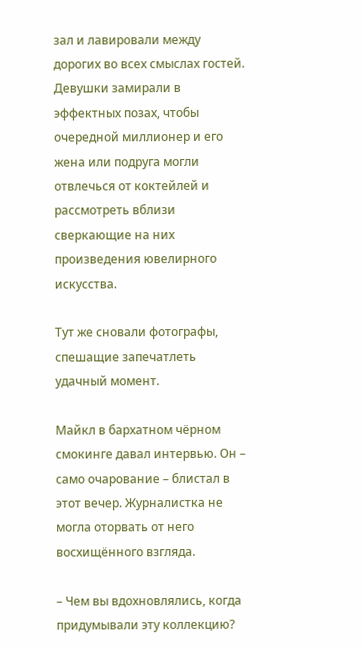зал и лавировали между дорогих во всех смыслах гостей. Девушки замирали в эффектных позах, чтобы очередной миллионер и его жена или подруга могли отвлечься от коктейлей и рассмотреть вблизи сверкающие на них произведения ювелирного искусства.

Тут же сновали фотографы, спешащие запечатлеть удачный момент.

Майкл в бархатном чёрном смокинге давал интервью. Он – само очарование – блистал в этот вечер. Журналистка не могла оторвать от него восхищённого взгляда.

– Чем вы вдохновлялись, когда придумывали эту коллекцию?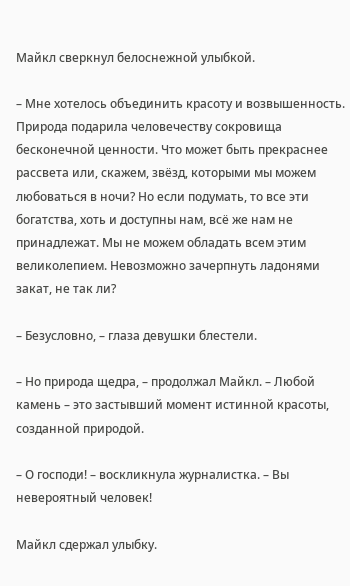Майкл сверкнул белоснежной улыбкой.

– Мне хотелось объединить красоту и возвышенность. Природа подарила человечеству сокровища бесконечной ценности. Что может быть прекраснее рассвета или, скажем, звёзд, которыми мы можем любоваться в ночи? Но если подумать, то все эти богатства, хоть и доступны нам, всё же нам не принадлежат. Мы не можем обладать всем этим великолепием. Невозможно зачерпнуть ладонями закат, не так ли?

– Безусловно, – глаза девушки блестели.

– Но природа щедра, – продолжал Майкл. – Любой камень – это застывший момент истинной красоты, созданной природой.

– О господи! – воскликнула журналистка. – Вы невероятный человек!

Майкл сдержал улыбку.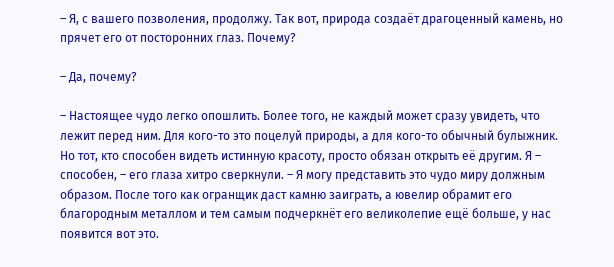– Я, с вашего позволения, продолжу. Так вот, природа создаёт драгоценный камень, но прячет его от посторонних глаз. Почему?

– Да, почему?

– Настоящее чудо легко опошлить. Более того, не каждый может сразу увидеть, что лежит перед ним. Для кого-то это поцелуй природы, а для кого-то обычный булыжник. Но тот, кто способен видеть истинную красоту, просто обязан открыть её другим. Я – способен, – его глаза хитро сверкнули. – Я могу представить это чудо миру должным образом. После того как огранщик даст камню заиграть, а ювелир обрамит его благородным металлом и тем самым подчеркнёт его великолепие ещё больше, у нас появится вот это.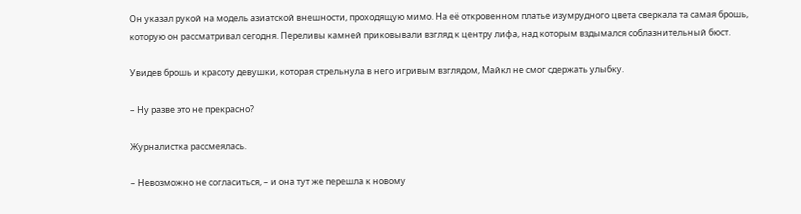Он указал рукой на модель азиатской внешности, проходящую мимо. На её откровенном платье изумрудного цвета сверкала та самая брошь, которую он рассматривал сегодня. Переливы камней приковывали взгляд к центру лифа, над которым вздымался соблазнительный бюст.

Увидев брошь и красоту девушки, которая стрельнула в него игривым взглядом, Майкл не смог сдержать улыбку.

– Ну разве это не прекрасно?

Журналистка рассмеялась.

– Невозможно не согласиться, – и она тут же перешла к новому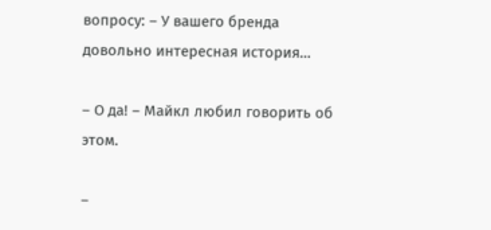вопросу: – У вашего бренда довольно интересная история…

– О да! – Майкл любил говорить об этом.

–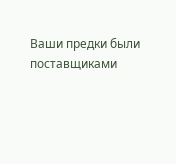Ваши предки были поставщиками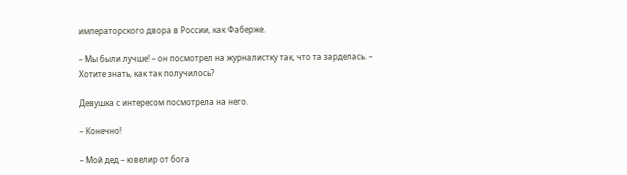императорского двора в России, как Фаберже.

– Мы были лучше! – он посмотрел на журналистку так, что та зарделась. – Хотите знать, как так получилось?

Девушка с интересом посмотрела на него.

– Конечно!

– Мой дед – ювелир от бога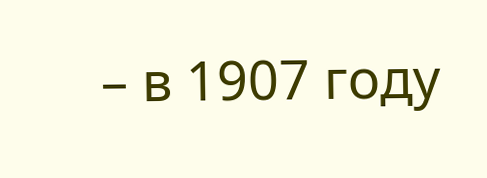– в 1907 году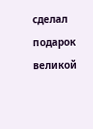сделал подарок великой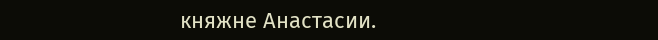княжне Анастасии.